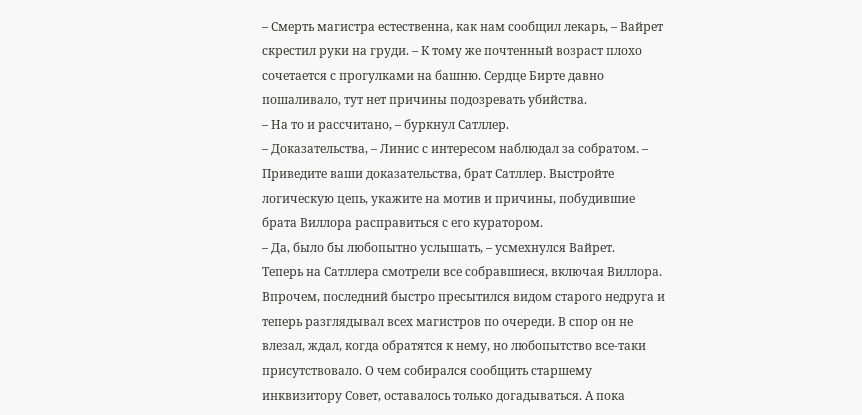– Смерть магистра естественна, как нам сообщил лекарь, – Вайрет скрестил руки на груди. – К тому же почтенный возраст плохо сочетается с прогулками на башню. Сердце Бирте давно пошаливало, тут нет причины подозревать убийства.
– На то и рассчитано, – буркнул Сатллер.
– Доказательства, – Линис с интересом наблюдал за собратом. – Приведите ваши доказательства, брат Сатллер. Выстройте логическую цепь, укажите на мотив и причины, побудившие брата Виллора расправиться с его куратором.
– Да, было бы любопытно услышать, – усмехнулся Вайрет.
Теперь на Сатллера смотрели все собравшиеся, включая Виллора. Впрочем, последний быстро пресытился видом старого недруга и теперь разглядывал всех магистров по очереди. В спор он не влезал, ждал, когда обратятся к нему, но любопытство все-таки присутствовало. О чем собирался сообщить старшему инквизитору Совет, оставалось только догадываться. А пока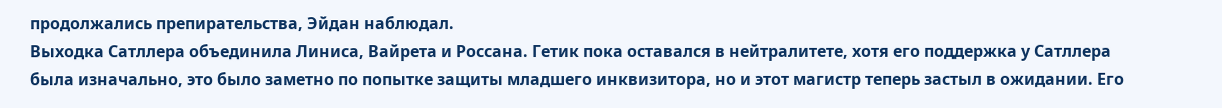продолжались препирательства, Эйдан наблюдал.
Выходка Сатллера объединила Линиса, Вайрета и Россана. Гетик пока оставался в нейтралитете, хотя его поддержка у Сатллера была изначально, это было заметно по попытке защиты младшего инквизитора, но и этот магистр теперь застыл в ожидании. Его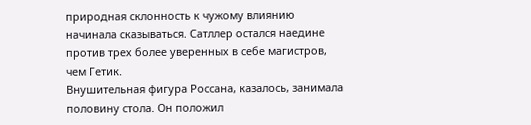природная склонность к чужому влиянию начинала сказываться. Сатллер остался наедине против трех более уверенных в себе магистров, чем Гетик.
Внушительная фигура Россана, казалось, занимала половину стола. Он положил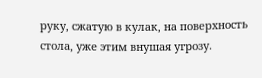руку, сжатую в кулак, на поверхность стола, уже этим внушая угрозу.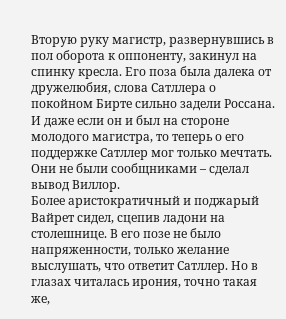Вторую руку магистр, развернувшись в пол оборота к оппоненту, закинул на спинку кресла. Его поза была далека от дружелюбия, слова Сатллера о покойном Бирте сильно задели Россана. И даже если он и был на стороне молодого магистра, то теперь о его поддержке Сатллер мог только мечтать. Они не были сообщниками – сделал вывод Виллор.
Более аристократичный и поджарый Вайрет сидел, сцепив ладони на столешнице. В его позе не было напряженности, только желание выслушать, что ответит Сатллер. Но в глазах читалась ирония, точно такая же,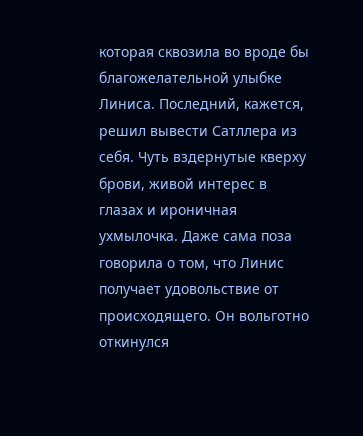которая сквозила во вроде бы благожелательной улыбке Линиса. Последний, кажется, решил вывести Сатллера из себя. Чуть вздернутые кверху брови, живой интерес в глазах и ироничная ухмылочка. Даже сама поза говорила о том, что Линис получает удовольствие от происходящего. Он вольготно откинулся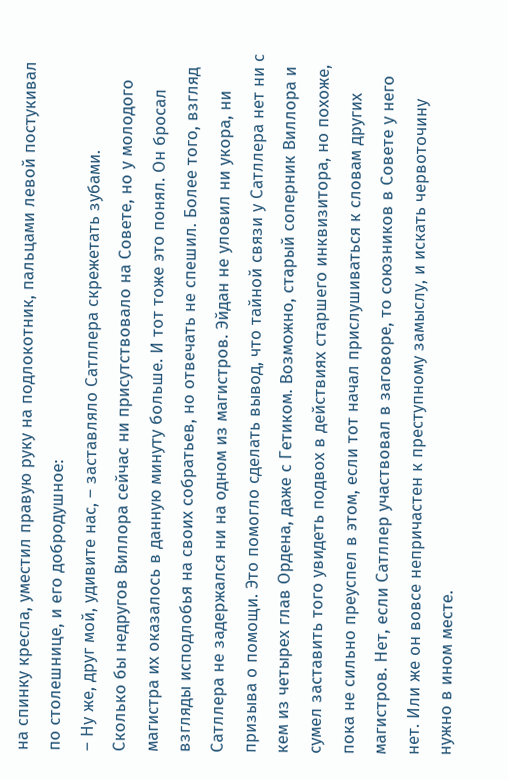на спинку кресла, уместил правую руку на подлокотник, пальцами левой постукивал по столешнице, и его добродушное:
– Ну же, друг мой, удивите нас, – заставляло Сатллера скрежетать зубами.
Сколько бы недругов Виллора сейчас ни присутствовало на Совете, но у молодого магистра их оказалось в данную минуту больше. И тот тоже это понял. Он бросал взгляды исподлобья на своих собратьев, но отвечать не спешил. Более того, взгляд Сатллера не задержался ни на одном из магистров. Эйдан не уловил ни укора, ни призыва о помощи. Это помогло сделать вывод, что тайной связи у Сатллера нет ни с кем из четырех глав Ордена, даже с Гетиком. Возможно, старый соперник Виллора и сумел заставить того увидеть подвох в действиях старшего инквизитора, но похоже, пока не сильно преуспел в этом, если тот начал прислушиваться к словам других магистров. Нет, если Сатллер участвовал в заговоре, то союзников в Совете у него нет. Или же он вовсе непричастен к преступному замыслу, и искать червоточину нужно в ином месте.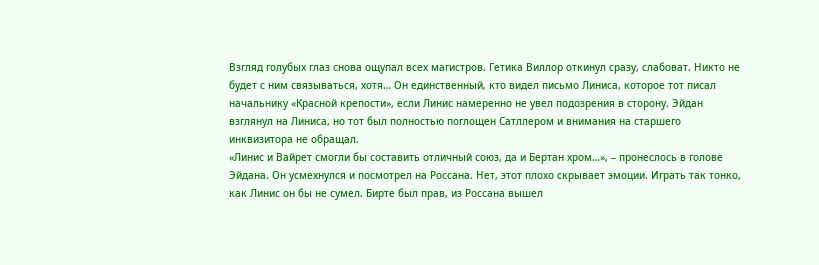Взгляд голубых глаз снова ощупал всех магистров. Гетика Виллор откинул сразу, слабоват. Никто не будет с ним связываться, хотя… Он единственный, кто видел письмо Линиса, которое тот писал начальнику «Красной крепости», если Линис намеренно не увел подозрения в сторону. Эйдан взглянул на Линиса, но тот был полностью поглощен Сатллером и внимания на старшего инквизитора не обращал.
«Линис и Вайрет смогли бы составить отличный союз, да и Бертан хром…», – пронеслось в голове Эйдана. Он усмехнулся и посмотрел на Россана. Нет, этот плохо скрывает эмоции. Играть так тонко, как Линис он бы не сумел. Бирте был прав, из Россана вышел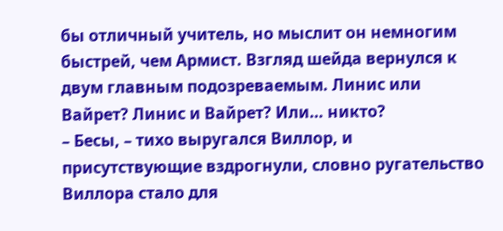бы отличный учитель, но мыслит он немногим быстрей, чем Армист. Взгляд шейда вернулся к двум главным подозреваемым. Линис или Вайрет? Линис и Вайрет? Или… никто?
– Бесы, – тихо выругался Виллор, и присутствующие вздрогнули, словно ругательство Виллора стало для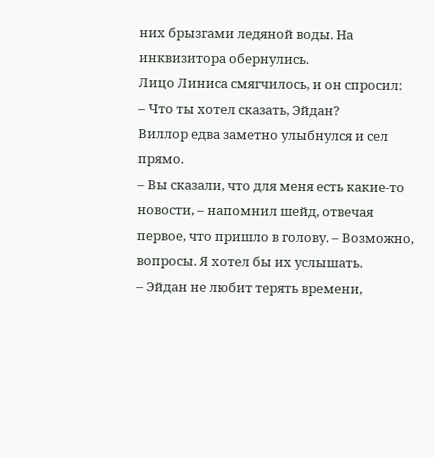них брызгами ледяной воды. На инквизитора обернулись.
Лицо Линиса смягчилось, и он спросил:
– Что ты хотел сказать, Эйдан?
Виллор едва заметно улыбнулся и сел прямо.
– Вы сказали, что для меня есть какие-то новости, – напомнил шейд, отвечая первое, что пришло в голову. – Возможно, вопросы. Я хотел бы их услышать.
– Эйдан не любит терять времени,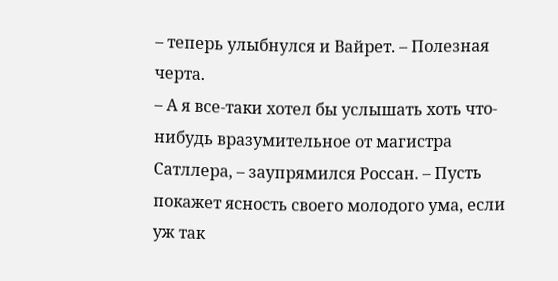– теперь улыбнулся и Вайрет. – Полезная черта.
– А я все-таки хотел бы услышать хоть что-нибудь вразумительное от магистра Сатллера, – заупрямился Россан. – Пусть покажет ясность своего молодого ума, если уж так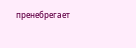пренебрегает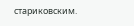стариковским.